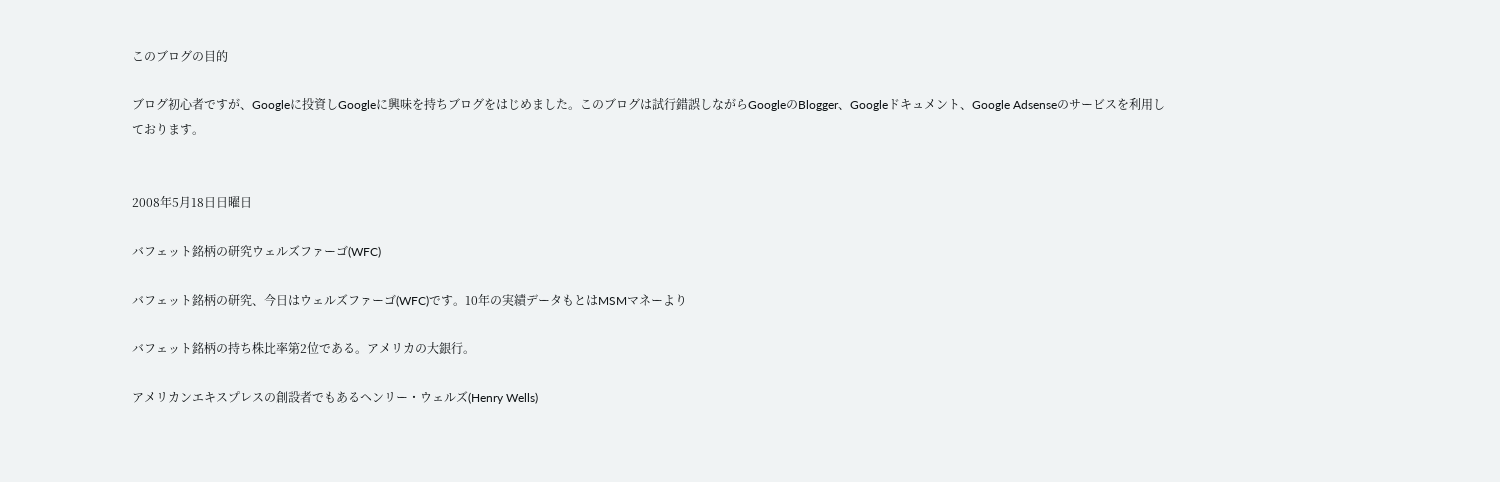このブログの目的

ブログ初心者ですが、Googleに投資しGoogleに興味を持ちブログをはじめました。このブログは試行錯誤しながらGoogleのBlogger、Googleドキュメント、Google Adsenseのサービスを利用しております。


2008年5月18日日曜日

バフェット銘柄の研究ウェルズファーゴ(WFC)

バフェット銘柄の研究、今日はウェルズファーゴ(WFC)です。10年の実績データもとはMSMマネーより

バフェット銘柄の持ち株比率第2位である。アメリカの大銀行。

アメリカンエキスプレスの創設者でもあるヘンリー・ウェルズ(Henry Wells)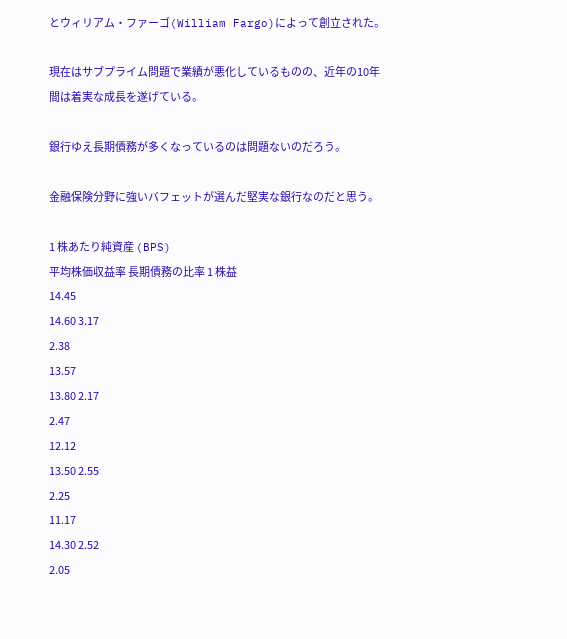とウィリアム・ファーゴ(William Fargo)によって創立された。

現在はサブプライム問題で業績が悪化しているものの、近年の10年間は着実な成長を遂げている。

銀行ゆえ長期債務が多くなっているのは問題ないのだろう。

金融保険分野に強いバフェットが選んだ堅実な銀行なのだと思う。

1 株あたり純資産 (BPS)
平均株価収益率 長期債務の比率 1 株益
14.45
14.60 3.17
2.38
13.57
13.80 2.17
2.47
12.12
13.50 2.55
2.25
11.17
14.30 2.52
2.05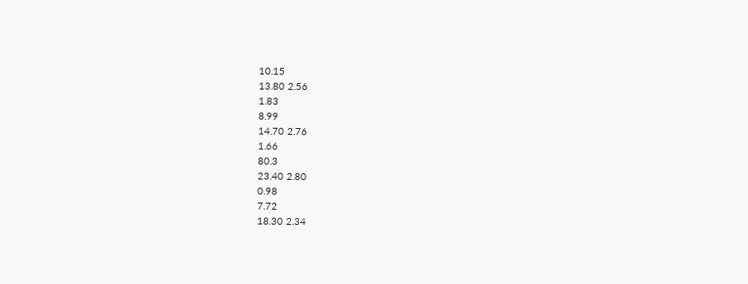10.15
13.80 2.56
1.83
8.99
14.70 2.76
1.66
80.3
23.40 2.80
0.98
7.72
18.30 2.34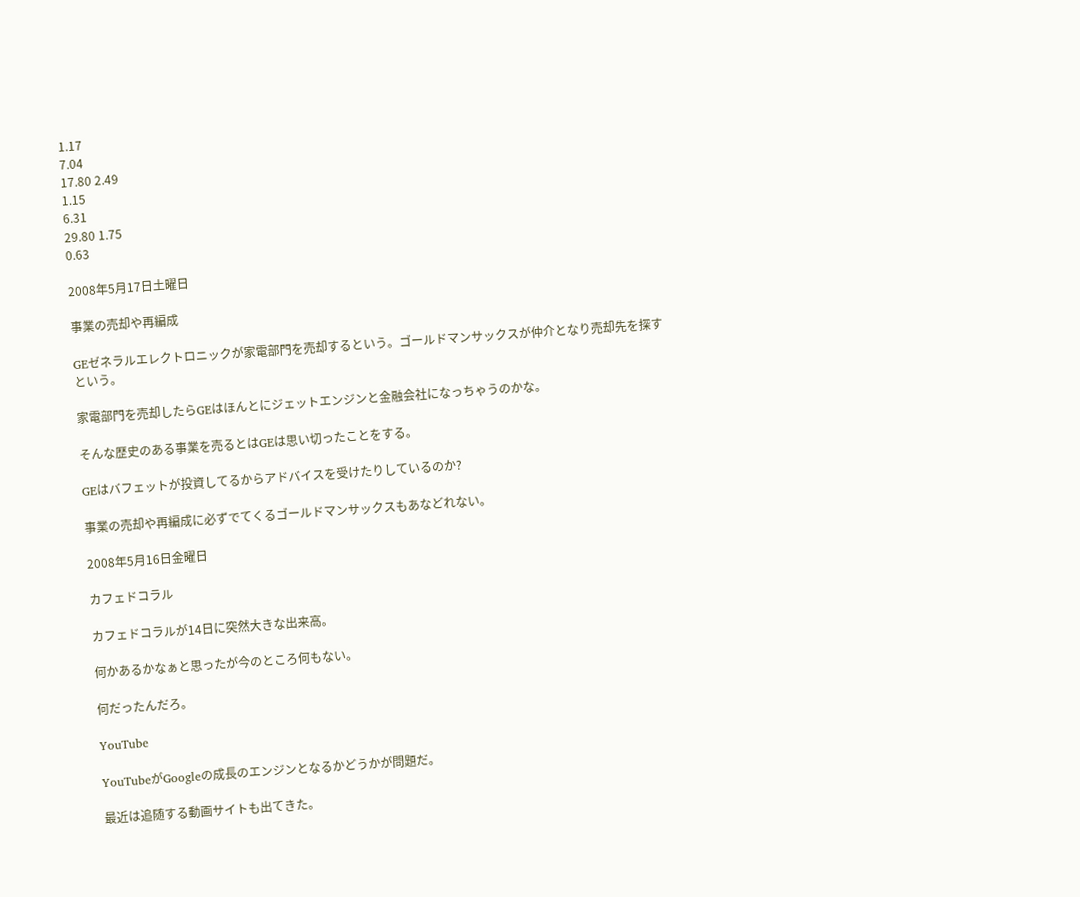1.17
7.04
17.80 2.49
1.15
6.31
29.80 1.75
0.63

2008年5月17日土曜日

事業の売却や再編成

GEゼネラルエレクトロニックが家電部門を売却するという。ゴールドマンサックスが仲介となり売却先を探すという。

家電部門を売却したらGEはほんとにジェットエンジンと金融会社になっちゃうのかな。

そんな歴史のある事業を売るとはGEは思い切ったことをする。

GEはバフェットが投資してるからアドバイスを受けたりしているのか?

事業の売却や再編成に必ずでてくるゴールドマンサックスもあなどれない。

2008年5月16日金曜日

カフェドコラル

カフェドコラルが14日に突然大きな出来高。

何かあるかなぁと思ったが今のところ何もない。

何だったんだろ。

YouTube

YouTubeがGoogleの成長のエンジンとなるかどうかが問題だ。

最近は追随する動画サイトも出てきた。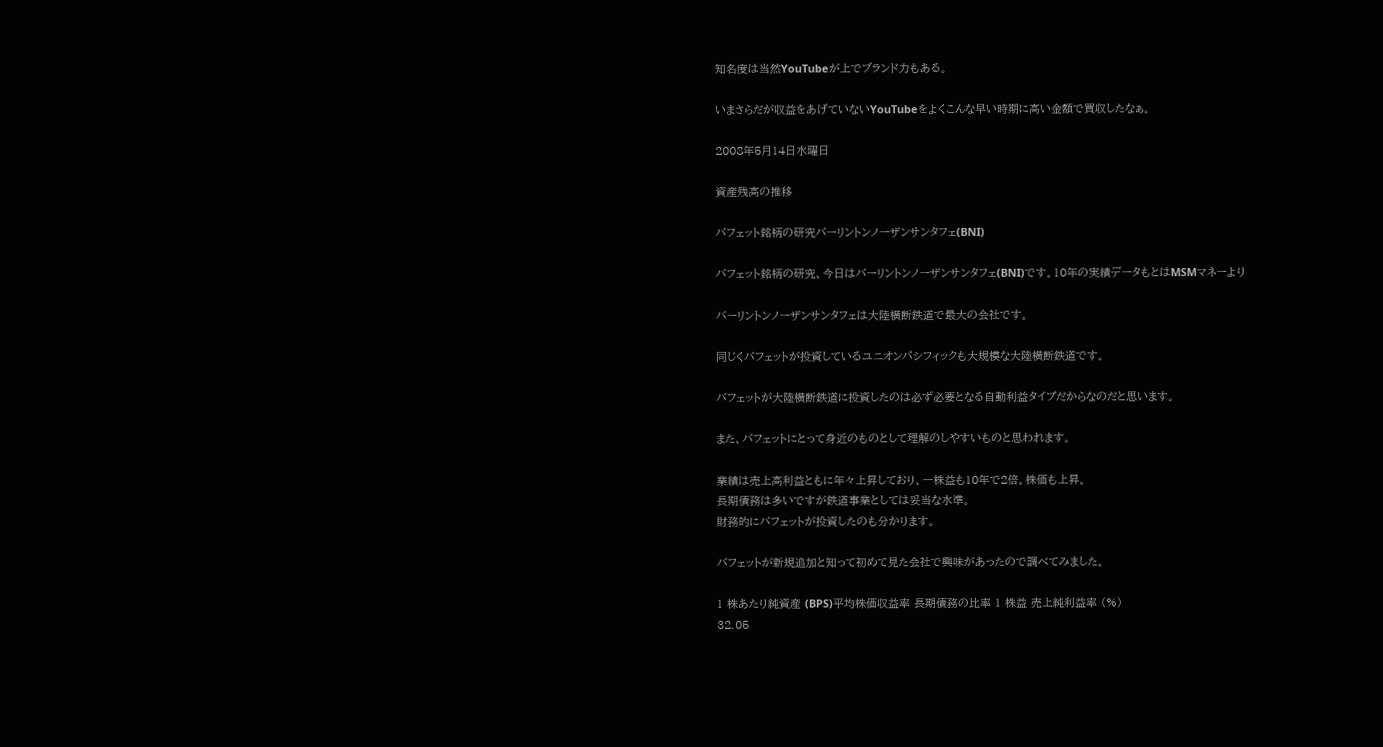知名度は当然YouTubeが上でブランド力もある。

いまさらだが収益をあげていないYouTubeをよくこんな早い時期に高い金額で買収したなぁ。

2008年5月14日水曜日

資産残高の推移

バフェット銘柄の研究バーリントンノーザンサンタフェ(BNI)

バフェット銘柄の研究、今日はバーリントンノーザンサンタフェ(BNI)です。10年の実績データもとはMSMマネーより

バーリントンノーザンサンタフェは大陸横断鉄道で最大の会社です。

同じくバフェットが投資しているユニオンパシフィックも大規模な大陸横断鉄道です。

バフェットが大陸横断鉄道に投資したのは必ず必要となる自動利益タイプだからなのだと思います。

また、バフェットにとって身近のものとして理解のしやすいものと思われます。

業績は売上高利益ともに年々上昇しており、一株益も10年で2倍。株価も上昇。
長期債務は多いですが鉄道事業としては妥当な水準。
財務的にバフェットが投資したのも分かります。

バフェットが新規追加と知って初めて見た会社で興味があったので調べてみました。

1 株あたり純資産 (BPS)平均株価収益率 長期債務の比率 1 株益 売上純利益率 (%)
32.05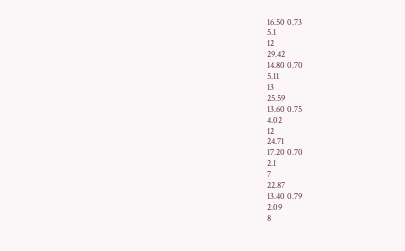16.50 0.73
5.1
12
29.42
14.80 0.70
5.11
13
25.59
13.60 0.75
4.02
12
24.71
17.20 0.70
2.1
7
22.87
13.40 0.79
2.09
8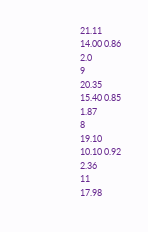21.11
14.00 0.86
2.0
9
20.35
15.40 0.85
1.87
8
19.10
10.10 0.92
2.36
11
17.98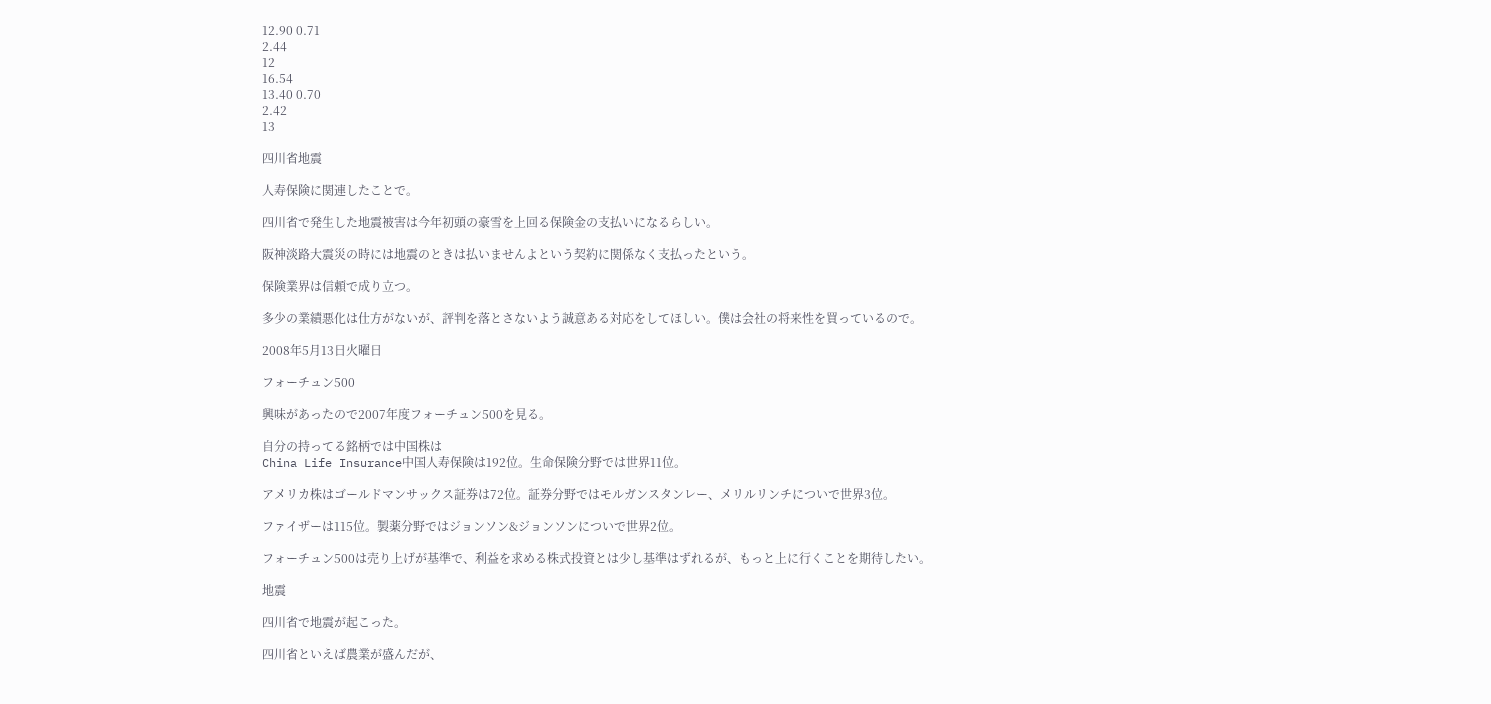12.90 0.71
2.44
12
16.54
13.40 0.70
2.42
13

四川省地震

人寿保険に関連したことで。

四川省で発生した地震被害は今年初頭の豪雪を上回る保険金の支払いになるらしい。

阪神淡路大震災の時には地震のときは払いませんよという契約に関係なく支払ったという。

保険業界は信頼で成り立つ。

多少の業績悪化は仕方がないが、評判を落とさないよう誠意ある対応をしてほしい。僕は会社の将来性を買っているので。

2008年5月13日火曜日

フォーチュン500

興味があったので2007年度フォーチュン500を見る。

自分の持ってる銘柄では中国株は
China Life Insurance中国人寿保険は192位。生命保険分野では世界11位。

アメリカ株はゴールドマンサックス証券は72位。証券分野ではモルガンスタンレー、メリルリンチについで世界3位。

ファイザーは115位。製薬分野ではジョンソン&ジョンソンについで世界2位。

フォーチュン500は売り上げが基準で、利益を求める株式投資とは少し基準はずれるが、もっと上に行くことを期待したい。

地震

四川省で地震が起こった。

四川省といえば農業が盛んだが、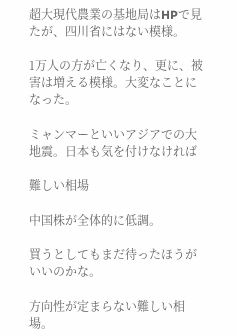超大現代農業の基地局はHPで見たが、四川省にはない模様。

1万人の方が亡くなり、更に、被害は増える模様。大変なことになった。

ミャンマーといいアジアでの大地震。日本も気を付けなければ

難しい相場

中国株が全体的に低調。

買うとしてもまだ待ったほうがいいのかな。

方向性が定まらない難しい相場。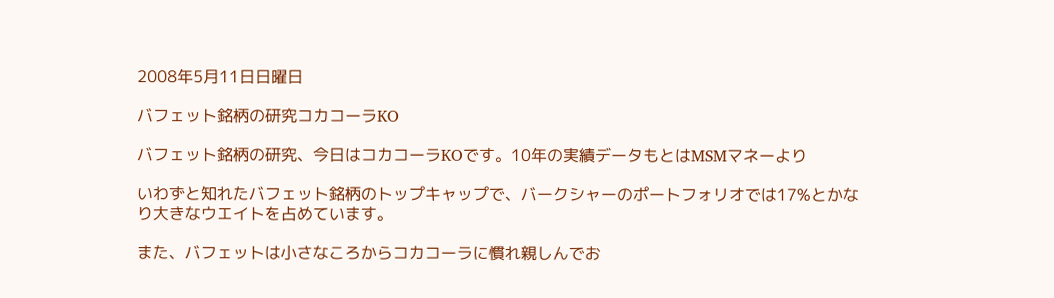2008年5月11日日曜日

バフェット銘柄の研究コカコーラKO

バフェット銘柄の研究、今日はコカコーラKOです。10年の実績データもとはMSMマネーより

いわずと知れたバフェット銘柄のトップキャップで、バークシャーのポートフォリオでは17%とかなり大きなウエイトを占めています。

また、バフェットは小さなころからコカコーラに慣れ親しんでお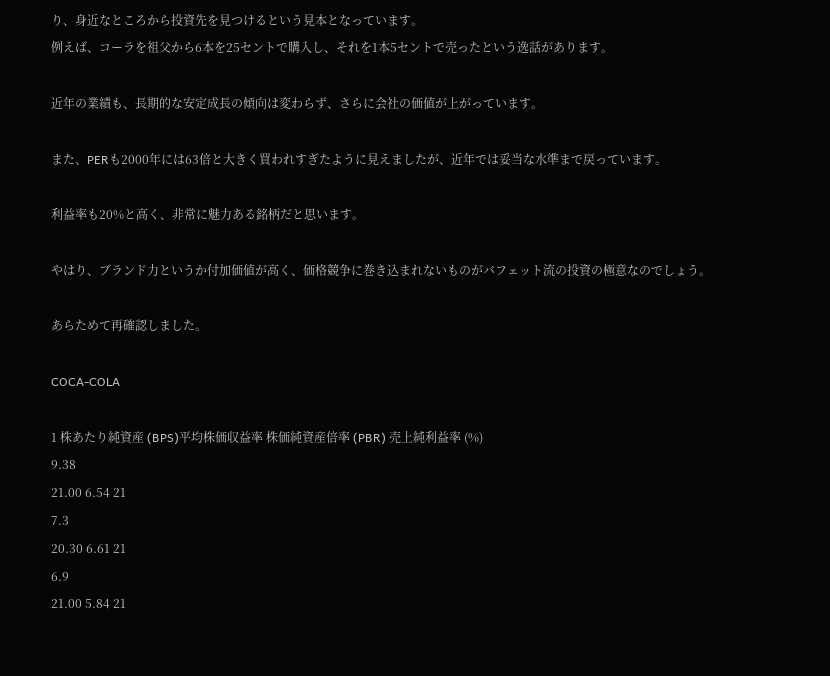り、身近なところから投資先を見つけるという見本となっています。
例えば、コーラを祖父から6本を25セントで購入し、それを1本5セントで売ったという逸話があります。

近年の業績も、長期的な安定成長の傾向は変わらず、さらに会社の価値が上がっています。

また、PERも2000年には63倍と大きく買われすぎたように見えましたが、近年では妥当な水準まで戻っています。

利益率も20%と高く、非常に魅力ある銘柄だと思います。

やはり、ブランド力というか付加価値が高く、価格競争に巻き込まれないものがバフェット流の投資の極意なのでしょう。

あらためて再確認しました。

COCA-COLA

1 株あたり純資産 (BPS)平均株価収益率 株価純資産倍率 (PBR) 売上純利益率 (%)
9.38
21.00 6.54 21
7.3
20.30 6.61 21
6.9
21.00 5.84 21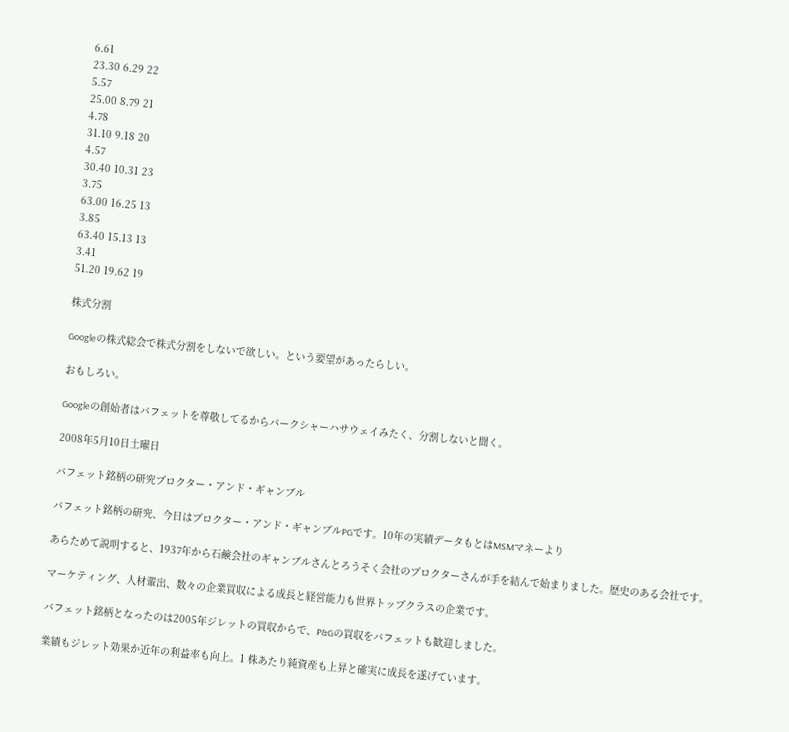6.61
23.30 6.29 22
5.57
25.00 8.79 21
4.78
31.10 9.18 20
4.57
30.40 10.31 23
3.75
63.00 16.25 13
3.85
63.40 15.13 13
3.41
51.20 19.62 19

株式分割

Googleの株式総会で株式分割をしないで欲しい。という要望があったらしい。

おもしろい。

Googleの創始者はバフェットを尊敬してるからバークシャーハサウェイみたく、分割しないと聞く。

2008年5月10日土曜日

バフェット銘柄の研究プロクター・アンド・ギャンブル

バフェット銘柄の研究、今日はプロクター・アンド・ギャンブルPGです。10年の実績データもとはMSMマネーより

あらためて説明すると、1937年から石鹸会社のギャンブルさんとろうそく会社のプロクターさんが手を結んで始まりました。歴史のある会社です。

マーケティング、人材輩出、数々の企業買収による成長と経営能力も世界トップクラスの企業です。

バフェット銘柄となったのは2005年ジレットの買収からで、P&Gの買収をバフェットも歓迎しました。

業績もジレット効果か近年の利益率も向上。1 株あたり純資産も上昇と確実に成長を遂げています。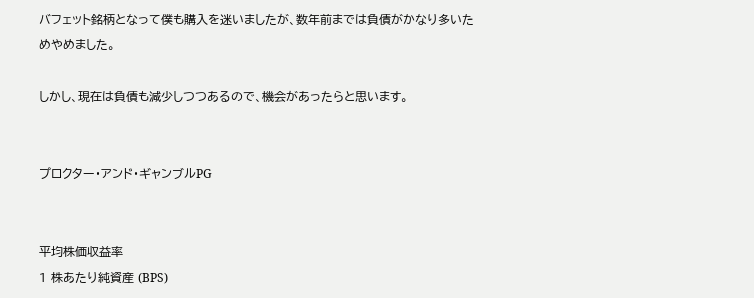バフェット銘柄となって僕も購入を迷いましたが、数年前までは負債がかなり多いためやめました。

しかし、現在は負債も減少しつつあるので、機会があったらと思います。


プロクター・アンド・ギャンブルPG


平均株価収益率
1 株あたり純資産 (BPS)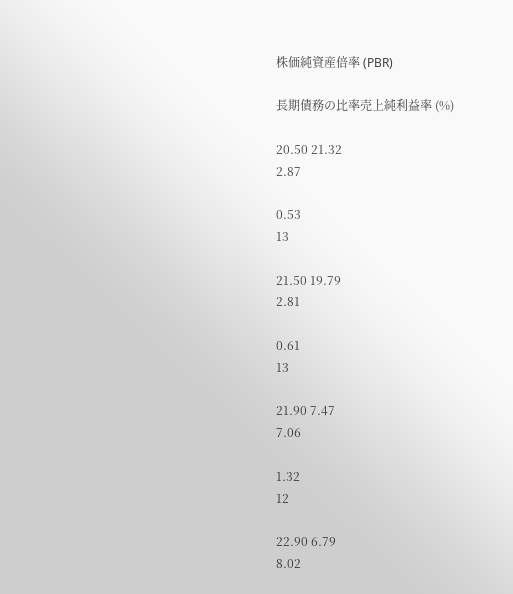株価純資産倍率 (PBR)

長期債務の比率売上純利益率 (%)

20.50 21.32
2.87

0.53
13

21.50 19.79
2.81

0.61
13

21.90 7.47
7.06

1.32
12

22.90 6.79
8.02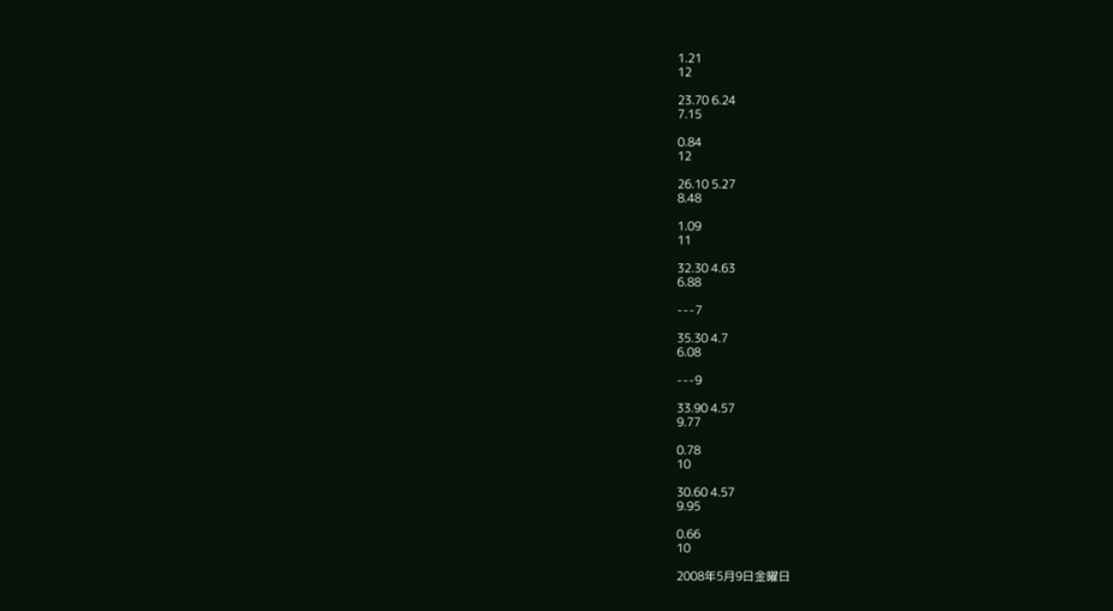1.21
12

23.70 6.24
7.15

0.84
12

26.10 5.27
8.48

1.09
11

32.30 4.63
6.88

---7

35.30 4.7
6.08

---9

33.90 4.57
9.77

0.78
10

30.60 4.57
9.95

0.66
10

2008年5月9日金曜日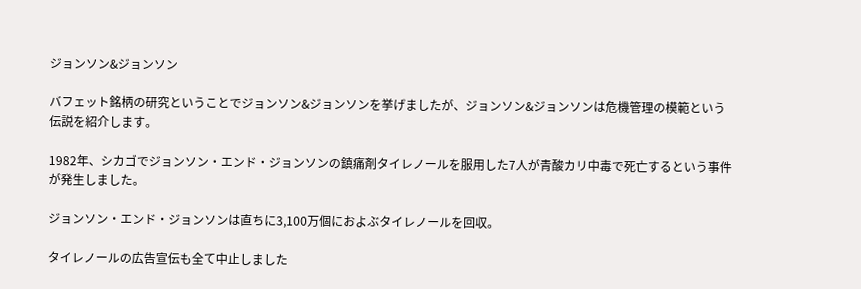ジョンソン&ジョンソン

バフェット銘柄の研究ということでジョンソン&ジョンソンを挙げましたが、ジョンソン&ジョンソンは危機管理の模範という伝説を紹介します。

1982年、シカゴでジョンソン・エンド・ジョンソンの鎮痛剤タイレノールを服用した7人が青酸カリ中毒で死亡するという事件が発生しました。

ジョンソン・エンド・ジョンソンは直ちに3,100万個におよぶタイレノールを回収。

タイレノールの広告宣伝も全て中止しました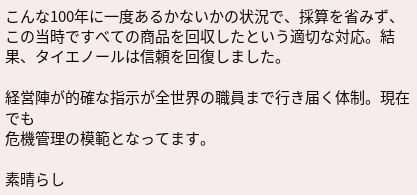こんな100年に一度あるかないかの状況で、採算を省みず、この当時ですべての商品を回収したという適切な対応。結果、タイエノールは信頼を回復しました。

経営陣が的確な指示が全世界の職員まで行き届く体制。現在でも
危機管理の模範となってます。

素晴らし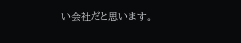い会社だと思います。